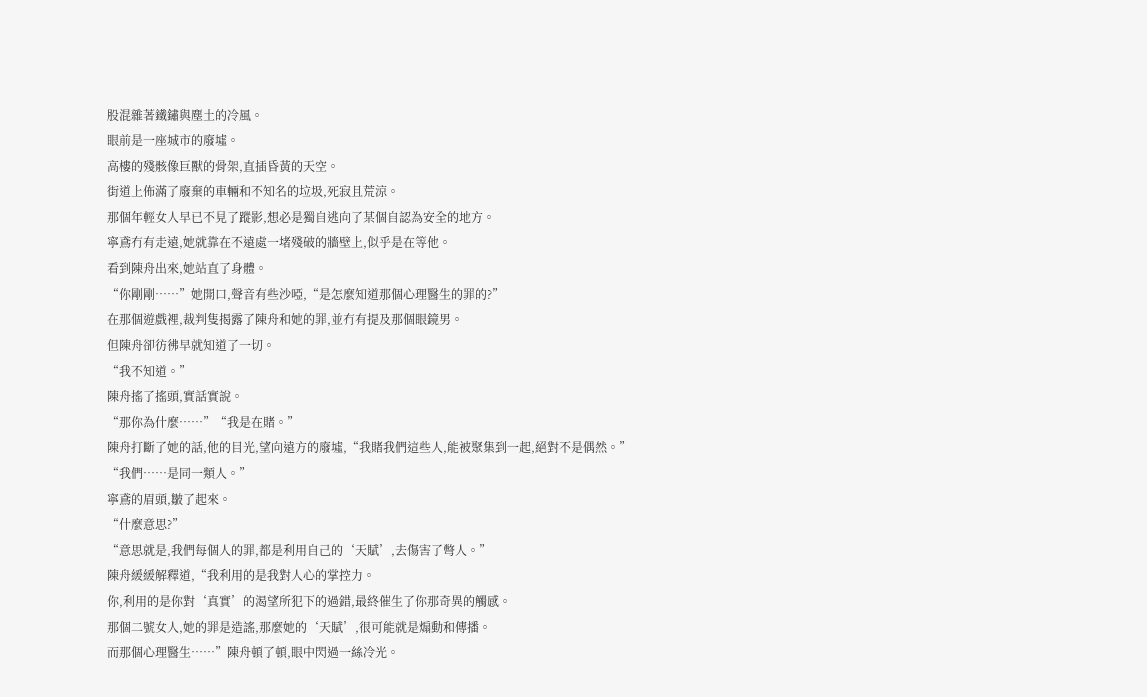股混雜著鐵鏽與塵土的冷風。
眼前是一座城市的廢墟。
高樓的殘骸像巨獸的骨架,直插昏黃的天空。
街道上佈滿了廢棄的車輛和不知名的垃圾,死寂且荒涼。
那個年輕女人早已不見了蹤影,想必是獨自逃向了某個自認為安全的地方。
寧鳶冇有走遠,她就靠在不遠處一堵殘破的牆壁上,似乎是在等他。
看到陳舟出來,她站直了身體。
“你剛剛……”她開口,聲音有些沙啞,“是怎麼知道那個心理醫生的罪的?”
在那個遊戲裡,裁判隻揭露了陳舟和她的罪,並冇有提及那個眼鏡男。
但陳舟卻彷彿早就知道了一切。
“我不知道。”
陳舟搖了搖頭,實話實說。
“那你為什麼……”“我是在賭。”
陳舟打斷了她的話,他的目光,望向遠方的廢墟,“我賭我們這些人,能被聚集到一起,絕對不是偶然。”
“我們……是同一類人。”
寧鳶的眉頭,皺了起來。
“什麼意思?”
“意思就是,我們每個人的罪,都是利用自己的‘天賦’,去傷害了彆人。”
陳舟緩緩解釋道,“我利用的是我對人心的掌控力。
你,利用的是你對‘真實’的渴望所犯下的過錯,最終催生了你那奇異的觸感。
那個二號女人,她的罪是造謠,那麼她的‘天賦’,很可能就是煽動和傳播。
而那個心理醫生……”陳舟頓了頓,眼中閃過一絲冷光。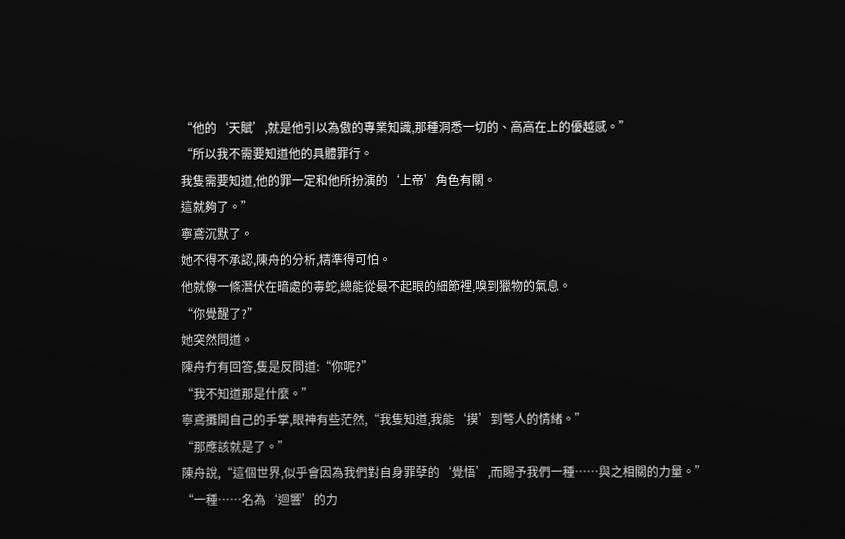“他的‘天賦’,就是他引以為傲的專業知識,那種洞悉一切的、高高在上的優越感。”
“所以我不需要知道他的具體罪行。
我隻需要知道,他的罪一定和他所扮演的‘上帝’角色有關。
這就夠了。”
寧鳶沉默了。
她不得不承認,陳舟的分析,精準得可怕。
他就像一條潛伏在暗處的毒蛇,總能從最不起眼的細節裡,嗅到獵物的氣息。
“你覺醒了?”
她突然問道。
陳舟冇有回答,隻是反問道:“你呢?”
“我不知道那是什麼。”
寧鳶攤開自己的手掌,眼神有些茫然,“我隻知道,我能‘摸’到彆人的情緒。”
“那應該就是了。”
陳舟說,“這個世界,似乎會因為我們對自身罪孽的‘覺悟’,而賜予我們一種……與之相關的力量。”
“一種……名為‘迴響’的力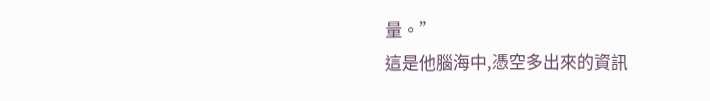量。”
這是他腦海中,憑空多出來的資訊